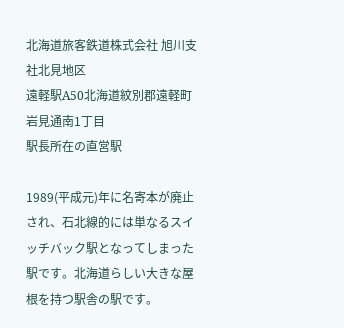北海道旅客鉄道株式会社 旭川支社北見地区
遠軽駅A50北海道紋別郡遠軽町岩見通南1丁目
駅長所在の直営駅

1989(平成元)年に名寄本が廃止され、石北線的には単なるスイッチバック駅となってしまった駅です。北海道らしい大きな屋根を持つ駅舎の駅です。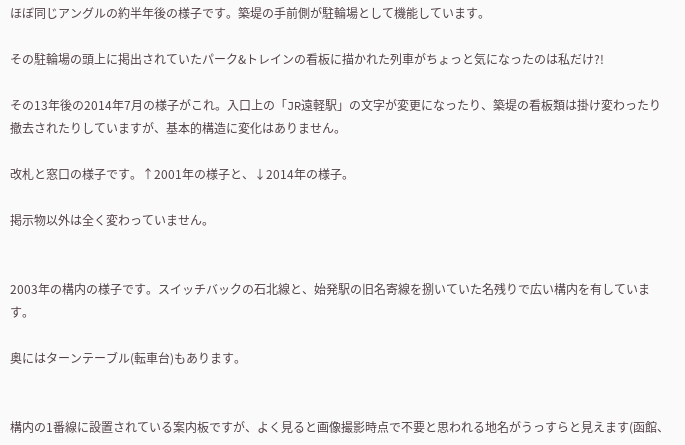ほぼ同じアングルの約半年後の様子です。築堤の手前側が駐輪場として機能しています。

その駐輪場の頭上に掲出されていたパーク&トレインの看板に描かれた列車がちょっと気になったのは私だけ?!

その13年後の2014年7月の様子がこれ。入口上の「JR遠軽駅」の文字が変更になったり、築堤の看板類は掛け変わったり撤去されたりしていますが、基本的構造に変化はありません。

改札と窓口の様子です。↑2001年の様子と、↓2014年の様子。

掲示物以外は全く変わっていません。


2003年の構内の様子です。スイッチバックの石北線と、始発駅の旧名寄線を捌いていた名残りで広い構内を有しています。

奥にはターンテーブル(転車台)もあります。


構内の1番線に設置されている案内板ですが、よく見ると画像撮影時点で不要と思われる地名がうっすらと見えます(函館、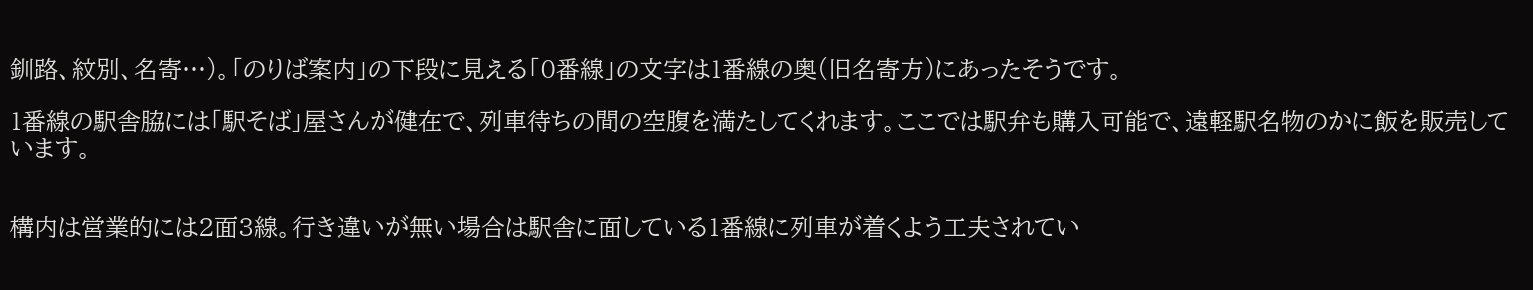釧路、紋別、名寄…)。「のりば案内」の下段に見える「0番線」の文字は1番線の奥(旧名寄方)にあったそうです。

1番線の駅舎脇には「駅そば」屋さんが健在で、列車待ちの間の空腹を満たしてくれます。ここでは駅弁も購入可能で、遠軽駅名物のかに飯を販売しています。


構内は営業的には2面3線。行き違いが無い場合は駅舎に面している1番線に列車が着くよう工夫されてい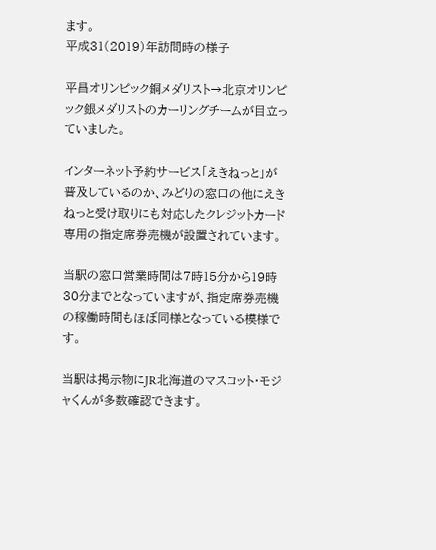ます。
平成31(2019)年訪問時の様子

平昌オリンピック銅メダリスト→北京オリンピック銀メダリストのカーリングチームが目立っていました。

インターネット予約サービス「えきねっと」が普及しているのか、みどりの窓口の他にえきねっと受け取りにも対応したクレジットカード専用の指定席券売機が設置されています。

当駅の窓口営業時間は7時15分から19時30分までとなっていますが、指定席券売機の稼働時間もほぼ同様となっている模様です。

当駅は掲示物にJR北海道のマスコット・モジャくんが多数確認できます。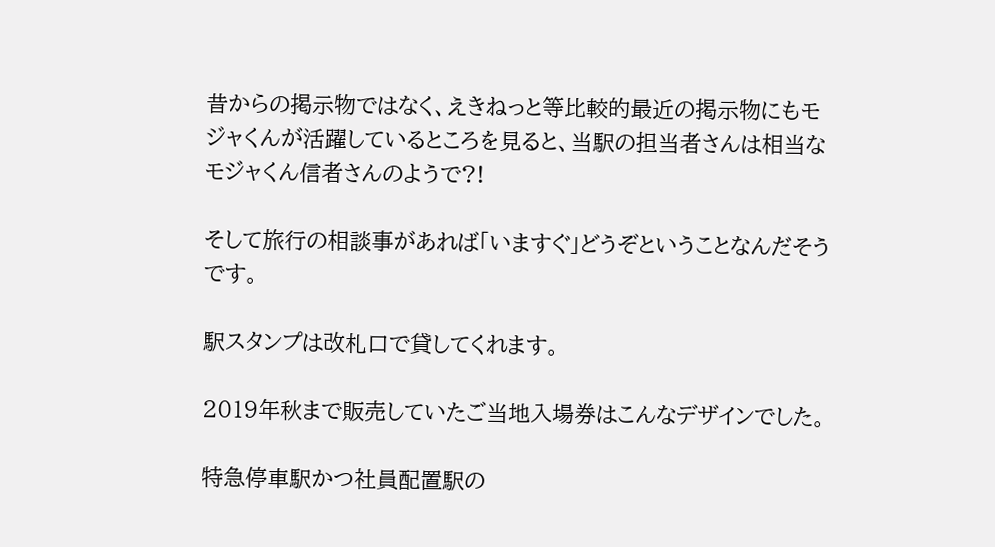昔からの掲示物ではなく、えきねっと等比較的最近の掲示物にもモジャくんが活躍しているところを見ると、当駅の担当者さんは相当なモジャくん信者さんのようで?!

そして旅行の相談事があれば「いますぐ」どうぞということなんだそうです。

駅スタンプは改札口で貸してくれます。

2019年秋まで販売していたご当地入場券はこんなデザインでした。

特急停車駅かつ社員配置駅の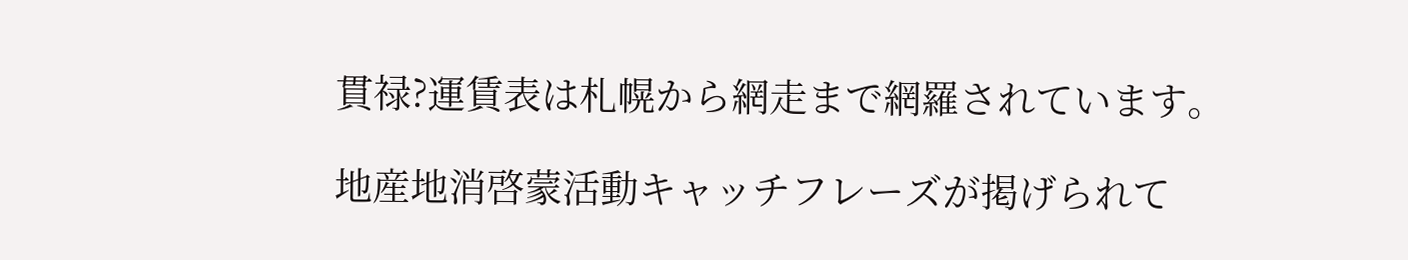貫禄?運賃表は札幌から網走まで網羅されています。

地産地消啓蒙活動キャッチフレーズが掲げられて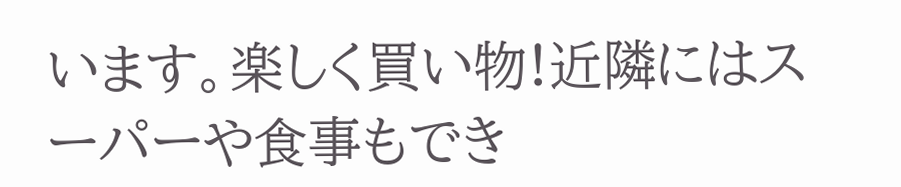います。楽しく買い物!近隣にはスーパーや食事もでき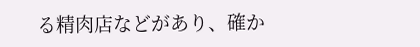る精肉店などがあり、確か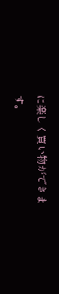に楽しく買い物ができます。